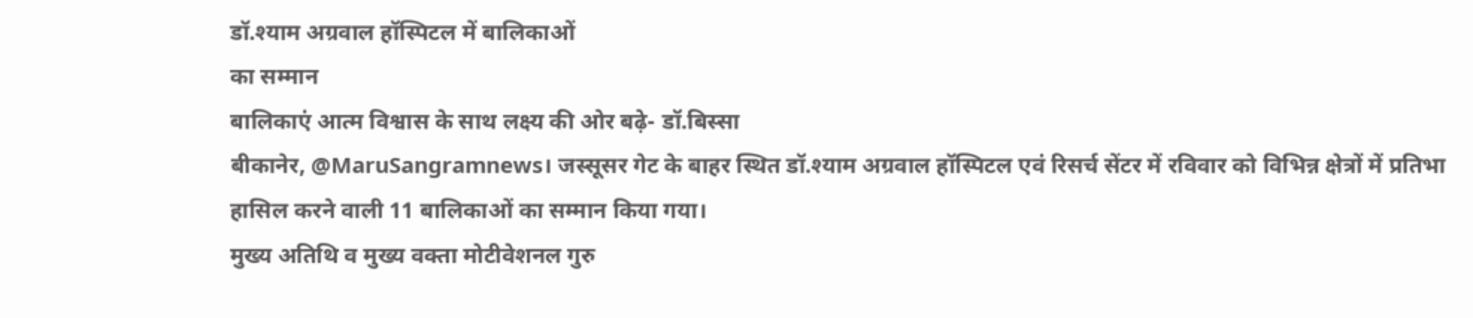डॉ.श्याम अग्रवाल हॉस्पिटल में बालिकाओं
का सम्मान
बालिकाएं आत्म विश्वास के साथ लक्ष्य की ओर बढ़े- डॉ.बिस्सा
बीकानेर, @MaruSangramnews। जस्सूसर गेट के बाहर स्थित डॉ.श्याम अग्रवाल हॉस्पिटल एवं रिसर्च सेंटर में रविवार को विभिन्न क्षेत्रों में प्रतिभा हासिल करने वाली 11 बालिकाओं का सम्मान किया गया।
मुख्य अतिथि व मुख्य वक्ता मोटीवेशनल गुरु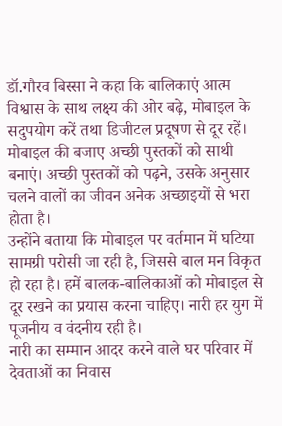डॉ.गौरव बिस्सा ने कहा कि बालिकाएं आत्म विश्वास के साथ लक्ष्य की ओर बढ़े, मोबाइल के सदुपयोग करें तथा डिजीटल प्रदूषण से दूर रहें।
मोबाइल की बजाए अच्छी पुस्तकों को साथी बनाएं। अच्छी पुस्तकों को पढ़ने, उसके अनुसार चलने वालों का जीवन अनेक अच्छाइयों से भरा होता है।
उन्होंने बताया कि मोबाइल पर वर्तमान में घटिया सामग्री परोसी जा रही है, जिससे बाल मन विकृत हो रहा है। हमें बालक-बालिकाओं को मोबाइल से दूर रखने का प्रयास करना चाहिए। नारी हर युग में पूजनीय व वंदनीय रही है।
नारी का सम्मान आदर करने वाले घर परिवार में देवताओं का निवास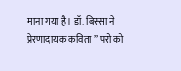माना गया है। डॉ. बिस्सा ने प्रेरणादायक कविता ’’ परो को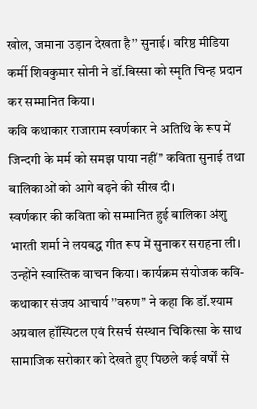खोल, जमाना उड़ान देखता है’’ सुनाई। वरिष्ठ मीडिया कर्मी शिवकुमार सोनी ने डॉ.बिस्सा को स्मृति चिन्ह प्रदान कर सम्मानित किया।
कवि कथाकार राजाराम स्वर्णकार ने अतिथि के रूप में जिन्दगी के मर्म को समझ पाया नहीं’’ कविता सुनाई तथा बालिकाओं को आगे बढ़ने की सीख दी।
स्वर्णकार की कविता को सम्मानित हुई बालिका अंशु भारती शर्मा ने लयबद्ध गीत रूप में सुनाकर सराहना ली।
उन्होंने स्वास्तिक वाचन किया। कार्यक्रम संयोजक कवि-कथाकार संजय आचार्य ’’वरुण’’ ने कहा कि डॉ.श्याम अग्रवाल हॉस्पिटल एवं रिसर्च संस्थान चिकित्सा के साथ सामाजिक सरोकार को देखते हुए पिछले कई वर्षों से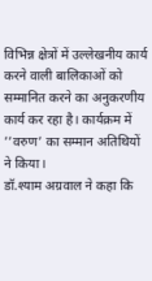विभिन्न क्षेत्रों में उल्लेखनीय कार्य करने वाली बालिकाओं को सम्मानित करने का अनुकरणीय कार्य कर रहा है। कार्यक्रम में ’’वरुण’ का सम्मान अतिथियों ने किया।
डॉ.श्याम अग्रवाल ने कहा कि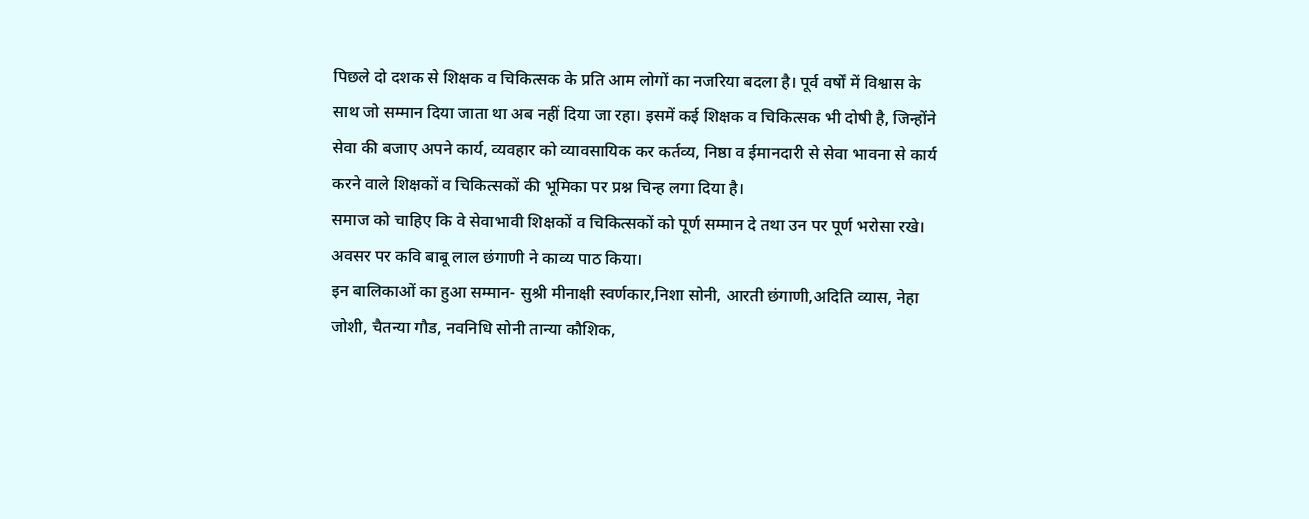पिछले दो दशक से शिक्षक व चिकित्सक के प्रति आम लोगों का नजरिया बदला है। पूर्व वर्षों में विश्वास के साथ जो सम्मान दिया जाता था अब नहीं दिया जा रहा। इसमें कई शिक्षक व चिकित्सक भी दोषी है, जिन्होंने सेवा की बजाए अपने कार्य, व्यवहार को व्यावसायिक कर कर्तव्य, निष्ठा व ईमानदारी से सेवा भावना से कार्य करने वाले शिक्षकों व चिकित्सकों की भूमिका पर प्रश्न चिन्ह लगा दिया है।
समाज को चाहिए कि वे सेवाभावी शिक्षकों व चिकित्सकों को पूर्ण सम्मान दे तथा उन पर पूर्ण भरोसा रखे। अवसर पर कवि बाबू लाल छंगाणी ने काव्य पाठ किया।
इन बालिकाओं का हुआ सम्मान- सुश्री मीनाक्षी स्वर्णकार,निशा सोनी, आरती छंगाणी,अदिति व्यास, नेहा जोशी, चैतन्या गौड, नवनिधि सोनी तान्या कौशिक,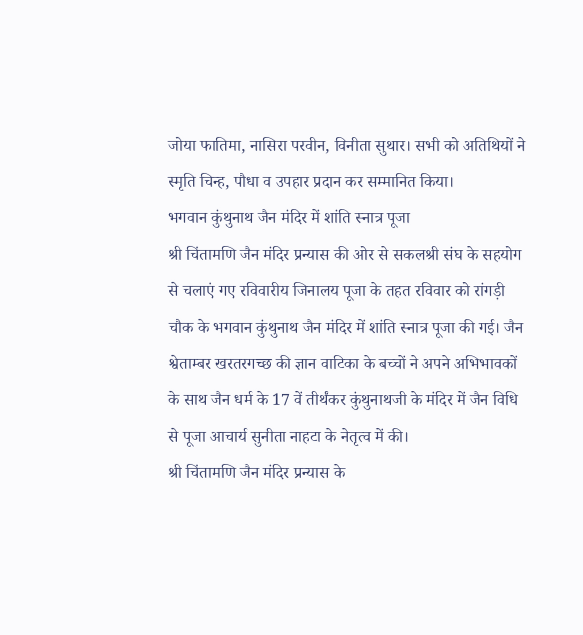जोया फातिमा, नासिरा परवीन, विनीता सुथार। सभी को अतिथियों ने स्मृति चिन्ह, पौधा व उपहार प्रदान कर सम्मानित किया।
भगवान कुंथुनाथ जैन मंदिर में शांति स्नात्र पूजा
श्री चिंतामणि जैन मंदिर प्रन्यास की ओर से सकलश्री संघ के सहयोग से चलाएं गए रविवारीय जिनालय पूजा के तहत रविवार को रांगड़ी चौक के भगवान कुंथुनाथ जैन मंदिर में शांति स्नात्र पूजा की गई। जैन श्वेताम्बर खरतरगच्छ की ज्ञान वाटिका के बच्चों ने अपने अभिभावकों के साथ जैन धर्म के 17 वें तीर्थंकर कुंथुनाथजी के मंदिर में जैन विधि से पूजा आचार्य सुनीता नाहटा के नेतृत्व में की।
श्री चिंतामणि जैन मंदिर प्रन्यास के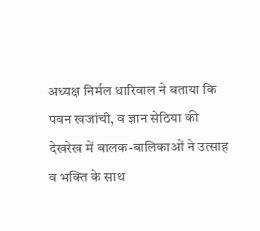अध्यक्ष निर्मल धारिवाल ने बताया कि पवन खजांची, व ज्ञान सेठिया की देखरेख में बालक-बालिकाओं ने उत्साह व भक्ति के साथ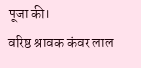पूजा की।
वरिष्ठ श्रावक कंवर लाल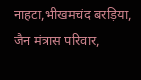नाहटा,भीखमचंद बरड़िया, जैन मंत्रास परिवार,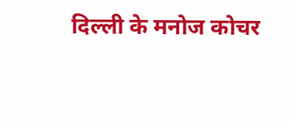दिल्ली के मनोज कोचर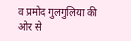व प्रमोद गुलगुलिया की ओर से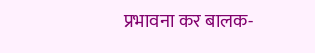प्रभावना कर बालक-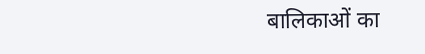बालिकाओं का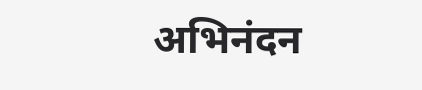अभिनंदन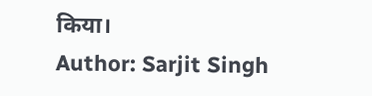किया।
Author: Sarjit Singh